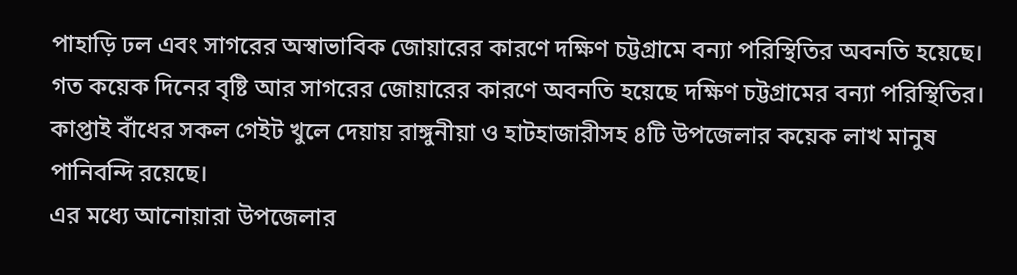পাহাড়ি ঢল এবং সাগরের অস্বাভাবিক জোয়ারের কারণে দক্ষিণ চট্টগ্রামে বন্যা পরিস্থিতির অবনতি হয়েছে। গত কয়েক দিনের বৃষ্টি আর সাগরের জোয়ারের কারণে অবনতি হয়েছে দক্ষিণ চট্টগ্রামের বন্যা পরিস্থিতির। কাপ্তাই বাঁধের সকল গেইট খুলে দেয়ায় রাঙ্গুনীয়া ও হাটহাজারীসহ ৪টি উপজেলার কয়েক লাখ মানুষ পানিবন্দি রয়েছে।
এর মধ্যে আনোয়ারা উপজেলার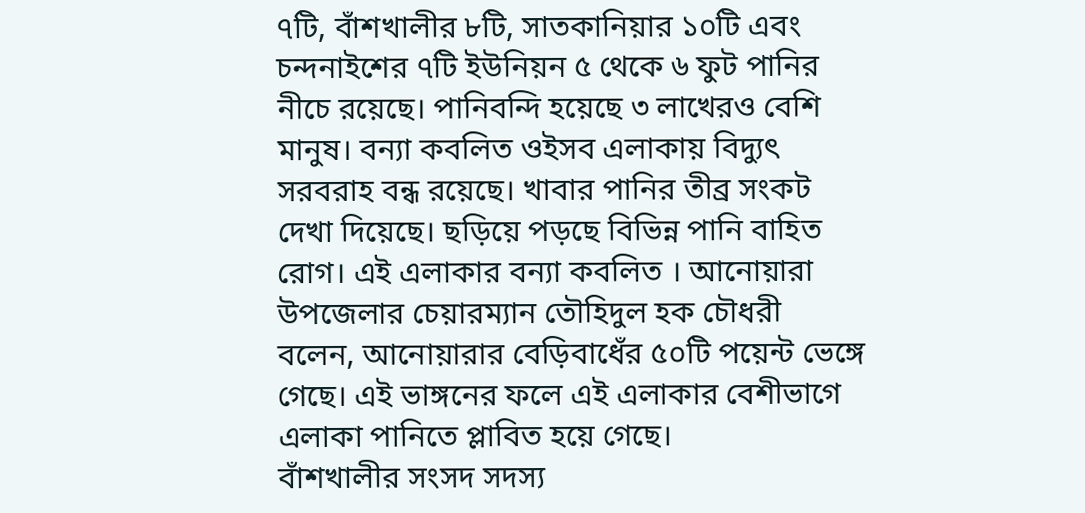৭টি, বাঁশখালীর ৮টি, সাতকানিয়ার ১০টি এবং চন্দনাইশের ৭টি ইউনিয়ন ৫ থেকে ৬ ফুট পানির নীচে রয়েছে। পানিবন্দি হয়েছে ৩ লাখেরও বেশি মানুষ। বন্যা কবলিত ওইসব এলাকায় বিদ্যুৎ সরবরাহ বন্ধ রয়েছে। খাবার পানির তীব্র সংকট দেখা দিয়েছে। ছড়িয়ে পড়ছে বিভিন্ন পানি বাহিত রোগ। এই এলাকার বন্যা কবলিত । আনোয়ারা উপজেলার চেয়ারম্যান তৌহিদুল হক চৌধরী বলেন, আনোয়ারার বেড়িবাধেঁর ৫০টি পয়েন্ট ভেঙ্গে গেছে। এই ভাঙ্গনের ফলে এই এলাকার বেশীভাগে এলাকা পানিতে প্লাবিত হয়ে গেছে।
বাঁশখালীর সংসদ সদস্য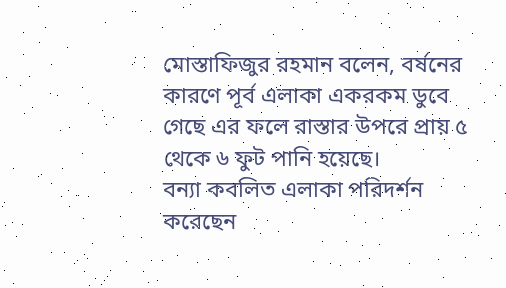মোস্তাফিজুর রহমান বলেন, বর্ষনের কারণে পূর্ব এলাকা একরকম ডুবে গেছে এর ফলে রাস্তার উপরে প্রায় ৫ থেকে ৬ ফুট পানি হয়েছে।
বন্যা কবলিত এলাকা পরিদর্শন করেছেন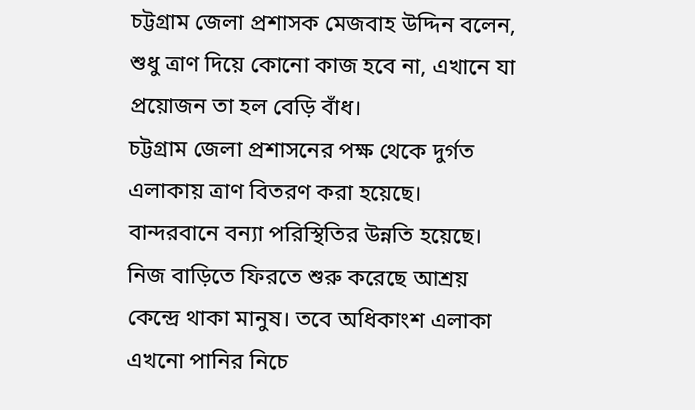চট্টগ্রাম জেলা প্রশাসক মেজবাহ উদ্দিন বলেন, শুধু ত্রাণ দিয়ে কোনো কাজ হবে না, এখানে যা প্রয়োজন তা হল বেড়ি বাঁধ।
চট্টগ্রাম জেলা প্রশাসনের পক্ষ থেকে দুর্গত এলাকায় ত্রাণ বিতরণ করা হয়েছে।
বান্দরবানে বন্যা পরিস্থিতির উন্নতি হয়েছে। নিজ বাড়িতে ফিরতে শুরু করেছে আশ্রয় কেন্দ্রে থাকা মানুষ। তবে অধিকাংশ এলাকা এখনো পানির নিচে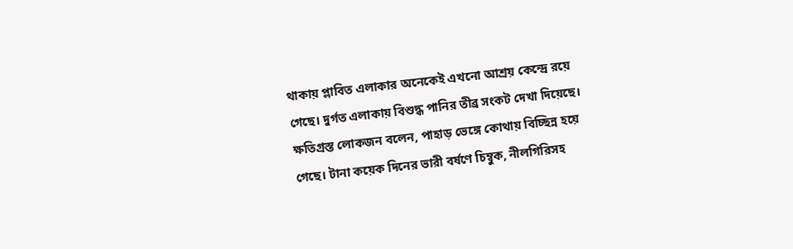থাকায় প্লাবিত এলাকার অনেকেই এখনো আশ্রয় কেন্দ্রে রয়ে গেছে। দুর্গত এলাকায় বিশুদ্ধ পানির তীব্র সংকট দেখা দিয়েছে।
ক্ষতিগ্রস্ত লোকজন বলেন, পাহাড় ভেঙ্গে কোথায় বিচ্ছিন্ন হয়ে গেছে। টানা কয়েক দিনের ভারী বর্ষণে চিম্বুক, নীলগিরিসহ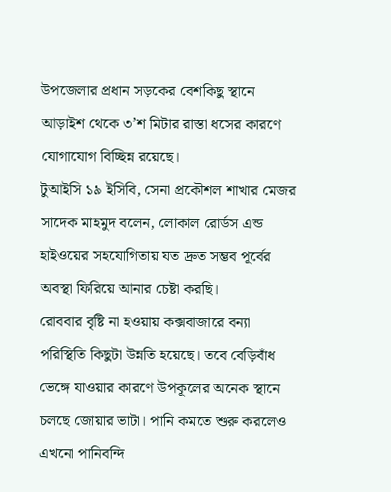উপজেলার প্রধান সড়কের বেশকিছু স্থানে আড়াইশ থেকে ৩’শ মিটার রাস্তা ধসের কারণে যোগাযোগ বিচ্ছিন্ন রয়েছে।
টুআইসি ১৯ ইসিবি, সেনা প্রকৌশল শাখার মেজর সাদেক মাহমুদ বলেন, লোকাল রোর্ডস এন্ড হাইওয়ের সহযোগিতায় যত দ্রুত সম্ভব পূর্বের অবস্থা ফিরিয়ে আনার চেষ্টা করছি।
রোববার বৃষ্টি না হওয়ায় কক্সবাজারে বন্যা পরিস্থিতি কিছুটা উন্নতি হয়েছে। তবে বেড়িবাঁধ ভেঙ্গে যাওয়ার কারণে উপকূলের অনেক স্থানে চলছে জোয়ার ভাটা। পানি কমতে শুরু করলেও এখনো পানিবন্দি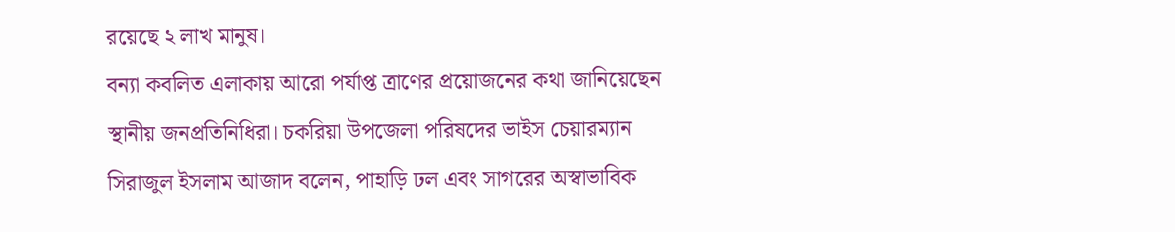রয়েছে ২ লাখ মানুষ।
বন্যা কবলিত এলাকায় আরো পর্যাপ্ত ত্রাণের প্রয়োজনের কথা জানিয়েছেন স্থানীয় জনপ্রতিনিধিরা। চকরিয়া উপজেলা পরিষদের ভাইস চেয়ারম্যান সিরাজুল ইসলাম আজাদ বলেন, পাহাড়ি ঢল এবং সাগরের অস্বাভাবিক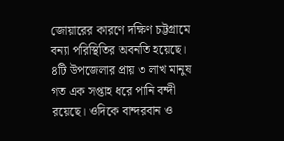জোয়ারের কারণে দক্ষিণ চট্টগ্রামে বন্যা পরিস্থিতির অবনতি হয়েছে। ৪টি উপজেলার প্রায় ৩ লাখ মানুষ গত এক সপ্তাহ ধরে পানি বন্দী রয়েছে। ওদিকে বান্দরবান ও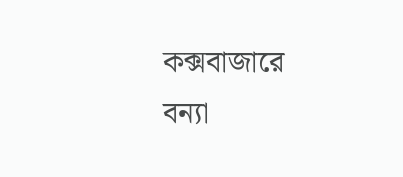কক্সবাজারে বন্যা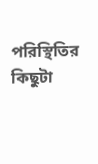পরিস্থিতির কিছুটা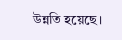উন্নতি হয়েছে।